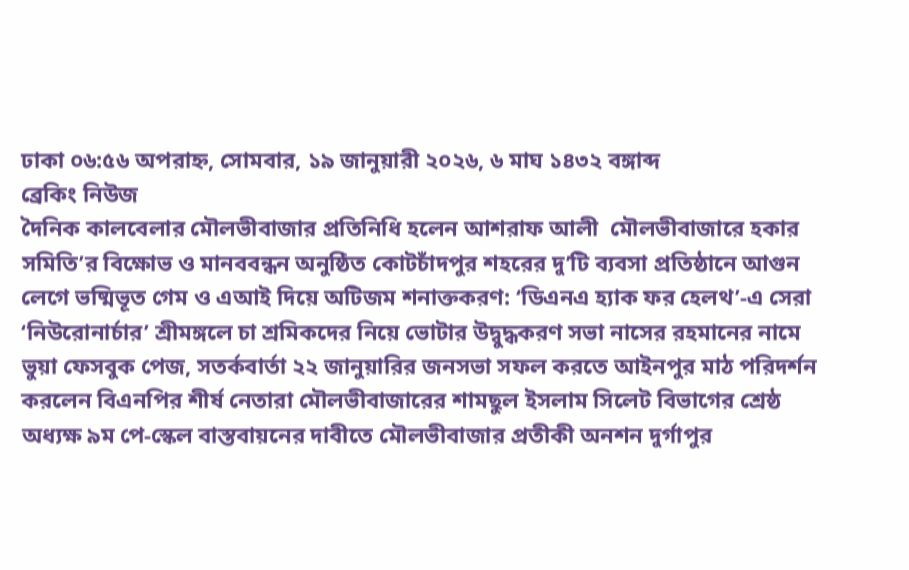ঢাকা ০৬:৫৬ অপরাহ্ন, সোমবার, ১৯ জানুয়ারী ২০২৬, ৬ মাঘ ১৪৩২ বঙ্গাব্দ
ব্রেকিং নিউজ
দৈনিক কালবেলার মৌলভীবাজার প্রতিনিধি হলেন আশরাফ আলী  মৌলভীবাজারে হকার সমিতি’র বিক্ষোভ ও মানববন্ধন অনুষ্ঠিত কোটচাঁদপুর শহরের দু’টি ব্যবসা প্রতিষ্ঠানে আগুন লেগে ভষ্মিভূত গেম ও এআই দিয়ে অটিজম শনাক্তকরণ: ‘ডিএনএ হ্যাক ফর হেলথ’-এ সেরা ‘নিউরোনার্চার’ শ্রীমঙ্গলে চা শ্রমিকদের নিয়ে ভোটার উদ্বুদ্ধকরণ সভা নাসের রহমানের নামে ভুয়া ফেসবুক পেজ, সতর্কবার্তা ২২ জানুয়ারির জনসভা সফল করতে আইনপুর মাঠ পরিদর্শন করলেন বিএনপির শীর্ষ নেতারা মৌলভীবাজারের শামছুল ইসলাম সিলেট বিভাগের শ্রেষ্ঠ অধ্যক্ষ ৯ম পে-স্কেল বাস্তবায়নের দাবীতে মৌলভীবাজার প্রতীকী অনশন দুর্গাপুর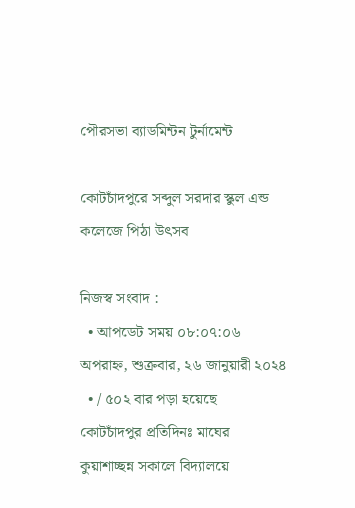পৌরসভা ব্যাডমিন্টন টুর্নামেন্ট

কোটচাঁদপুরে সব্দুল সরদার স্কুল এন্ড কলেজে পিঠা উৎসব

নিজস্ব সংবাদ :
  • আপডেট সময় ০৮:০৭:০৬ অপরাহ্ন, শুক্রবার, ২৬ জানুয়ারী ২০২৪
  • / ৫০২ বার পড়া হয়েছে
কোটচাঁদপুর প্রতিদিনঃ মাঘের কুয়াশাচ্ছন্ন সকালে বিদ্যালয়ে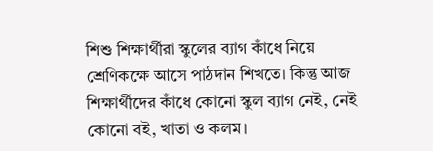শিশু শিক্ষার্থীরা স্কুলের ব্যাগ কাঁধে নিয়ে শ্রেণিকক্ষে আসে পাঠদান শিখতে। কিন্তু আজ শিক্ষার্থীদের কাঁধে কোনো স্কুল ব্যাগ নেই, নেই কোনো বই, খাতা ও কলম।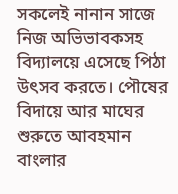সকলেই নানান সাজে নিজ অভিভাবকসহ বিদ্যালয়ে এসেছে পিঠা উৎসব করতে। পৌষের বিদায়ে আর মাঘের শুরুতে আবহমান বাংলার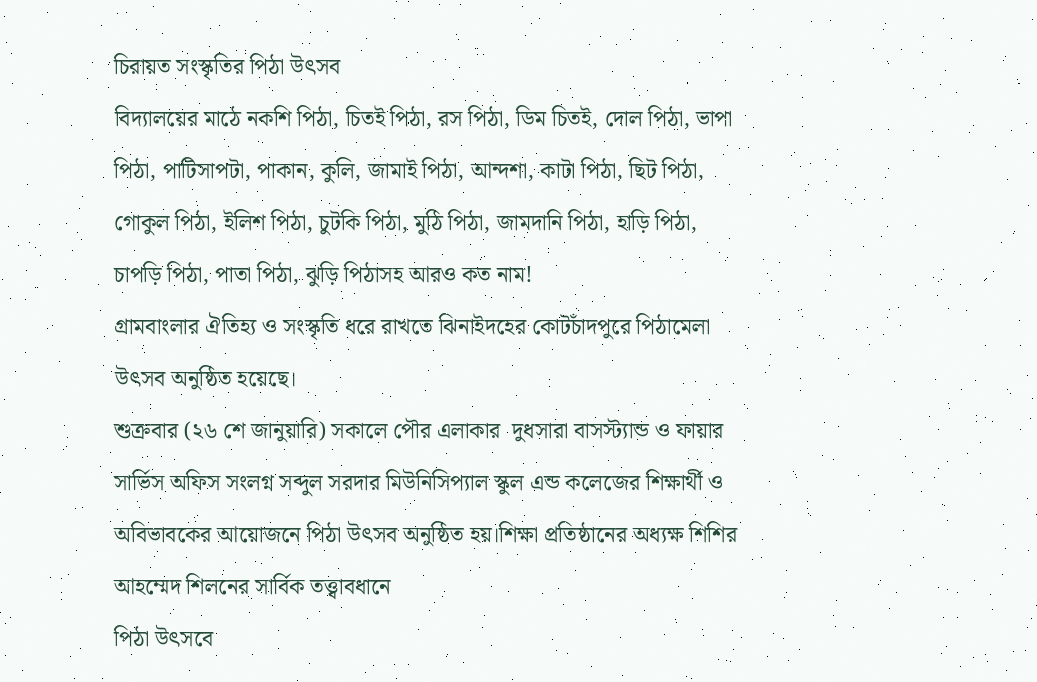চিরায়ত সংস্কৃতির পিঠা উৎসব
বিদ্যালয়ের মাঠে নকশি পিঠা, চিতই পিঠা, রস পিঠা, ডিম চিতই, দোল পিঠা, ভাপা পিঠা, পাটিসাপটা, পাকান, কুলি, জামাই পিঠা, আন্দশা, কাটা পিঠা, ছিট পিঠা, গোকুল পিঠা, ইলিশ পিঠা, চুটকি পিঠা, মুঠি পিঠা, জামদানি পিঠা, হাড়ি পিঠা, চাপড়ি পিঠা, পাতা পিঠা, ঝুড়ি পিঠাসহ আরও কত নাম!
গ্রামবাংলার ঐতিহ্য ও সংস্কৃতি ধরে রাখতে ঝিনাইদহের কোটচাঁদপুরে পিঠামেলা উৎসব অনুষ্ঠিত হয়েছে।
শুক্রবার (২৬ শে জানুয়ারি) সকালে পৌর এলাকার  দুধসারা বাসস্ট্যান্ড ও ফায়ার সার্ভিস অফিস সংলগ্ন সব্দুল সরদার মিউনিসিপ্যাল স্কুল এন্ড কলেজের শিক্ষার্থী ও অবিভাবকের আয়োজনে পিঠা উৎসব অনুষ্ঠিত হয়।শিক্ষা প্রতিষ্ঠানের অধ্যক্ষ শিশির আহম্মেদ শিলনের সার্বিক তত্ত্বাবধানে
পিঠা উৎসবে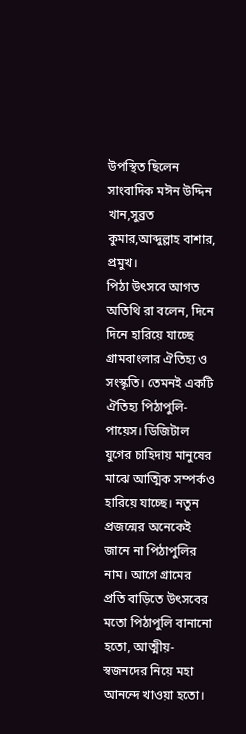উপস্থিত ছিলেন  সাংবাদিক মঈন উদ্দিন খান,সুব্রত কুমার,আব্দুল্লাহ বাশার,  প্রমুখ।
পিঠা উৎসবে আগত অতিথি রা বলেন, দিনে দিনে হারিয়ে যাচ্ছে গ্রামবাংলার ঐতিহ্য ও সংস্কৃতি। তেমনই একটি ঐতিহ্য পিঠাপুলি-পায়েস। ডিজিটাল যুগের চাহিদায় মানুষের মাঝে আত্মিক সম্পর্কও হারিয়ে যাচ্ছে। নতুন প্রজন্মের অনেকেই জানে না পিঠাপুলির নাম। আগে গ্রামের প্রতি বাড়িতে উৎসবের মতো পিঠাপুলি বানানো হতো, আত্মীয়-স্বজনদের নিয়ে মহা আনন্দে খাওয়া হতো।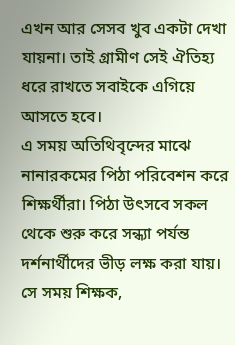এখন আর সেসব খুব একটা দেখা যায়না। তাই গ্রামীণ সেই ঐতিহ্য ধরে রাখতে সবাইকে এগিয়ে আসতে হবে।
এ সময় অতিথিবৃন্দের মাঝে নানারকমের পিঠা পরিবেশন করে শিক্ষর্থীরা। পিঠা উৎসবে সকল থেকে শুরু করে সন্ধ্যা পর্যন্ত দর্শনার্থীদের ভীড় লক্ষ করা যায়।
সে সময় শিক্ষক,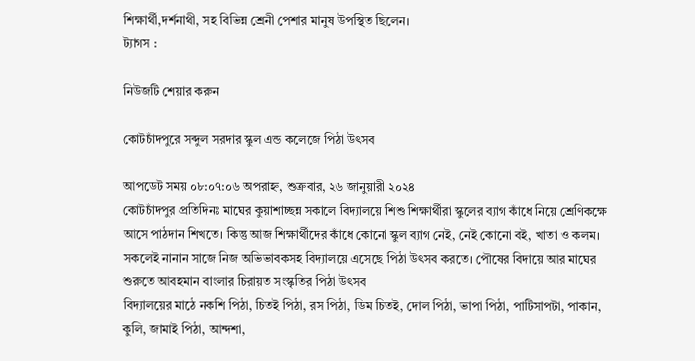শিক্ষার্থী,দর্শনাথী, সহ বিভিন্ন শ্রেনী পেশার মানুষ উপস্থিত ছিলেন।
ট্যাগস :

নিউজটি শেয়ার করুন

কোটচাঁদপুরে সব্দুল সরদার স্কুল এন্ড কলেজে পিঠা উৎসব

আপডেট সময় ০৮:০৭:০৬ অপরাহ্ন, শুক্রবার, ২৬ জানুয়ারী ২০২৪
কোটচাঁদপুর প্রতিদিনঃ মাঘের কুয়াশাচ্ছন্ন সকালে বিদ্যালয়ে শিশু শিক্ষার্থীরা স্কুলের ব্যাগ কাঁধে নিয়ে শ্রেণিকক্ষে আসে পাঠদান শিখতে। কিন্তু আজ শিক্ষার্থীদের কাঁধে কোনো স্কুল ব্যাগ নেই, নেই কোনো বই, খাতা ও কলম। সকলেই নানান সাজে নিজ অভিভাবকসহ বিদ্যালয়ে এসেছে পিঠা উৎসব করতে। পৌষের বিদায়ে আর মাঘের শুরুতে আবহমান বাংলার চিরায়ত সংস্কৃতির পিঠা উৎসব
বিদ্যালয়ের মাঠে নকশি পিঠা, চিতই পিঠা, রস পিঠা, ডিম চিতই, দোল পিঠা, ভাপা পিঠা, পাটিসাপটা, পাকান, কুলি, জামাই পিঠা, আন্দশা,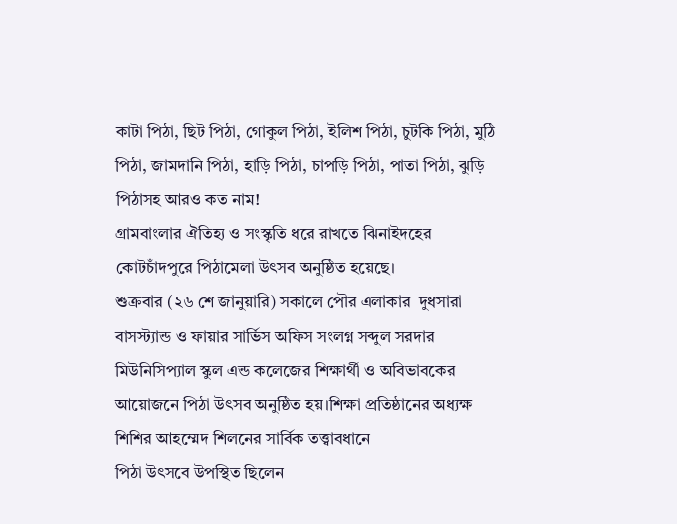কাটা পিঠা, ছিট পিঠা, গোকুল পিঠা, ইলিশ পিঠা, চুটকি পিঠা, মুঠি পিঠা, জামদানি পিঠা, হাড়ি পিঠা, চাপড়ি পিঠা, পাতা পিঠা, ঝুড়ি পিঠাসহ আরও কত নাম!
গ্রামবাংলার ঐতিহ্য ও সংস্কৃতি ধরে রাখতে ঝিনাইদহের কোটচাঁদপুরে পিঠামেলা উৎসব অনুষ্ঠিত হয়েছে।
শুক্রবার (২৬ শে জানুয়ারি) সকালে পৌর এলাকার  দুধসারা বাসস্ট্যান্ড ও ফায়ার সার্ভিস অফিস সংলগ্ন সব্দুল সরদার মিউনিসিপ্যাল স্কুল এন্ড কলেজের শিক্ষার্থী ও অবিভাবকের আয়োজনে পিঠা উৎসব অনুষ্ঠিত হয়।শিক্ষা প্রতিষ্ঠানের অধ্যক্ষ শিশির আহম্মেদ শিলনের সার্বিক তত্ত্বাবধানে
পিঠা উৎসবে উপস্থিত ছিলেন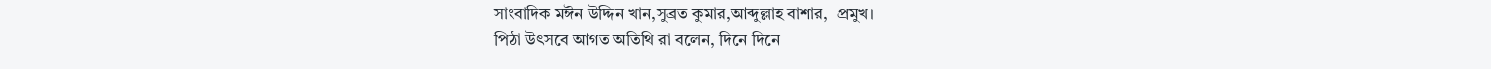সাংবাদিক মঈন উদ্দিন খান,সুব্রত কুমার,আব্দুল্লাহ বাশার,  প্রমুখ।
পিঠা উৎসবে আগত অতিথি রা বলেন, দিনে দিনে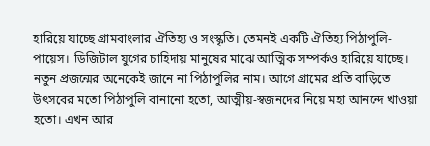হারিয়ে যাচ্ছে গ্রামবাংলার ঐতিহ্য ও সংস্কৃতি। তেমনই একটি ঐতিহ্য পিঠাপুলি-পায়েস। ডিজিটাল যুগের চাহিদায় মানুষের মাঝে আত্মিক সম্পর্কও হারিয়ে যাচ্ছে। নতুন প্রজন্মের অনেকেই জানে না পিঠাপুলির নাম। আগে গ্রামের প্রতি বাড়িতে উৎসবের মতো পিঠাপুলি বানানো হতো, আত্মীয়-স্বজনদের নিয়ে মহা আনন্দে খাওয়া হতো। এখন আর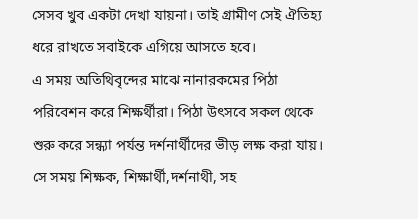সেসব খুব একটা দেখা যায়না। তাই গ্রামীণ সেই ঐতিহ্য ধরে রাখতে সবাইকে এগিয়ে আসতে হবে।
এ সময় অতিথিবৃন্দের মাঝে নানারকমের পিঠা পরিবেশন করে শিক্ষর্থীরা। পিঠা উৎসবে সকল থেকে শুরু করে সন্ধ্যা পর্যন্ত দর্শনার্থীদের ভীড় লক্ষ করা যায়।
সে সময় শিক্ষক, শিক্ষার্থী,দর্শনাথী, সহ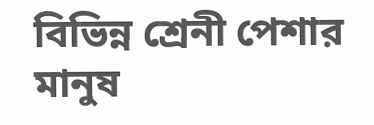বিভিন্ন শ্রেনী পেশার মানুষ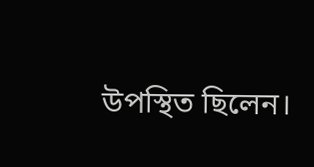উপস্থিত ছিলেন।